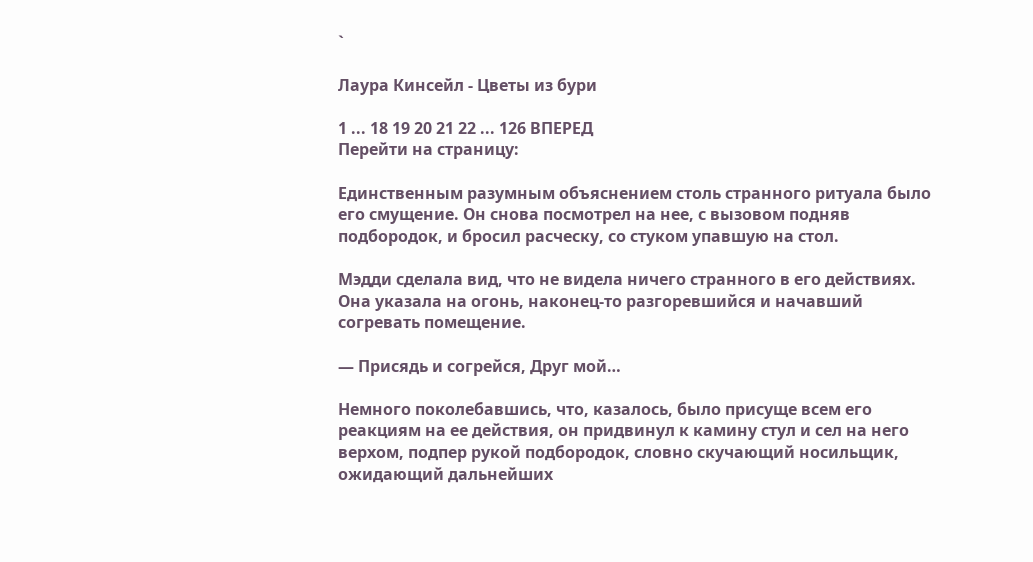`

Лаура Кинсейл - Цветы из бури

1 ... 18 19 20 21 22 ... 126 ВПЕРЕД
Перейти на страницу:

Единственным разумным объяснением столь странного ритуала было его смущение. Он снова посмотрел на нее, с вызовом подняв подбородок, и бросил расческу, со стуком упавшую на стол.

Мэдди сделала вид, что не видела ничего странного в его действиях. Она указала на огонь, наконец-то разгоревшийся и начавший согревать помещение.

— Присядь и согрейся, Друг мой…

Немного поколебавшись, что, казалось, было присуще всем его реакциям на ее действия, он придвинул к камину стул и сел на него верхом, подпер рукой подбородок, словно скучающий носильщик, ожидающий дальнейших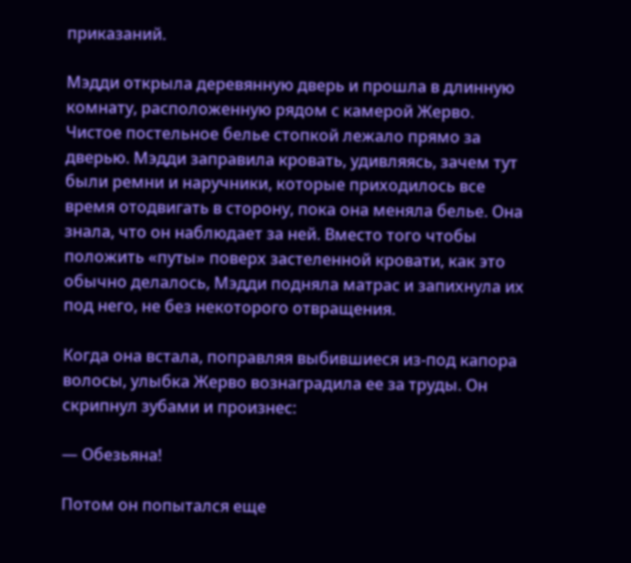приказаний.

Мэдди открыла деревянную дверь и прошла в длинную комнату, расположенную рядом с камерой Жерво. Чистое постельное белье стопкой лежало прямо за дверью. Мэдди заправила кровать, удивляясь, зачем тут были ремни и наручники, которые приходилось все время отодвигать в сторону, пока она меняла белье. Она знала, что он наблюдает за ней. Вместо того чтобы положить «путы» поверх застеленной кровати, как это обычно делалось, Мэдди подняла матрас и запихнула их под него, не без некоторого отвращения.

Когда она встала, поправляя выбившиеся из-под капора волосы, улыбка Жерво вознаградила ее за труды. Он скрипнул зубами и произнес:

— Обезьяна!

Потом он попытался еще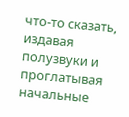что-то сказать, издавая полузвуки и проглатывая начальные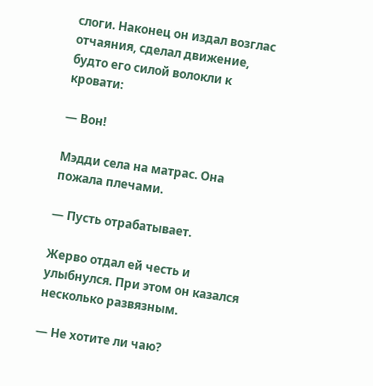слоги. Наконец он издал возглас отчаяния, сделал движение, будто его силой волокли к кровати:

— Вон!

Мэдди села на матрас. Она пожала плечами.

— Пусть отрабатывает.

Жерво отдал ей честь и улыбнулся. При этом он казался несколько развязным.

— Не хотите ли чаю?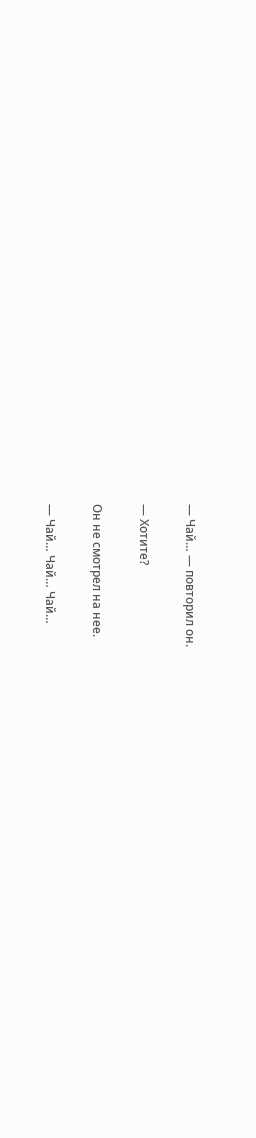— Чай… — повторил он.

— Хотите?

Он не смотрел на нее.

— Чай… Чай… Чай…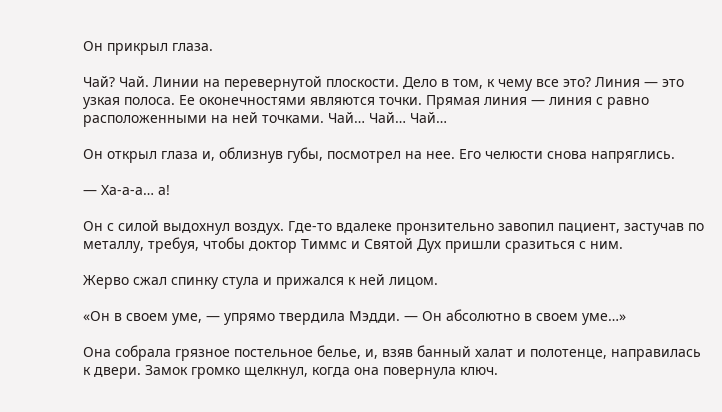Он прикрыл глаза.

Чай? Чай. Линии на перевернутой плоскости. Дело в том, к чему все это? Линия — это узкая полоса. Ее оконечностями являются точки. Прямая линия — линия с равно расположенными на ней точками. Чай… Чай… Чай…

Он открыл глаза и, облизнув губы, посмотрел на нее. Его челюсти снова напряглись.

— Ха-а-а… а!

Он с силой выдохнул воздух. Где-то вдалеке пронзительно завопил пациент, застучав по металлу, требуя, чтобы доктор Тиммс и Святой Дух пришли сразиться с ним.

Жерво сжал спинку стула и прижался к ней лицом.

«Он в своем уме, — упрямо твердила Мэдди. — Он абсолютно в своем уме…»

Она собрала грязное постельное белье, и, взяв банный халат и полотенце, направилась к двери. Замок громко щелкнул, когда она повернула ключ.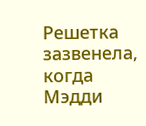Решетка зазвенела, когда Мэдди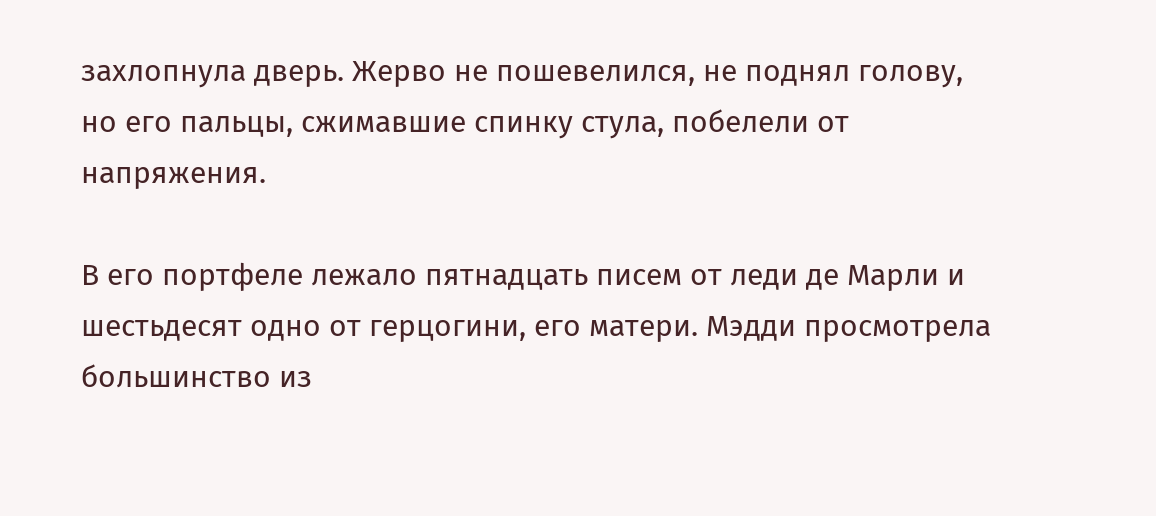захлопнула дверь. Жерво не пошевелился, не поднял голову, но его пальцы, сжимавшие спинку стула, побелели от напряжения.

В его портфеле лежало пятнадцать писем от леди де Марли и шестьдесят одно от герцогини, его матери. Мэдди просмотрела большинство из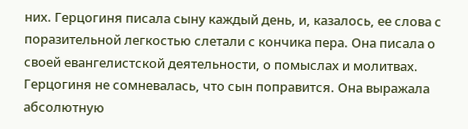них. Герцогиня писала сыну каждый день, и, казалось, ее слова с поразительной легкостью слетали с кончика пера. Она писала о своей евангелистской деятельности, о помыслах и молитвах. Герцогиня не сомневалась, что сын поправится. Она выражала абсолютную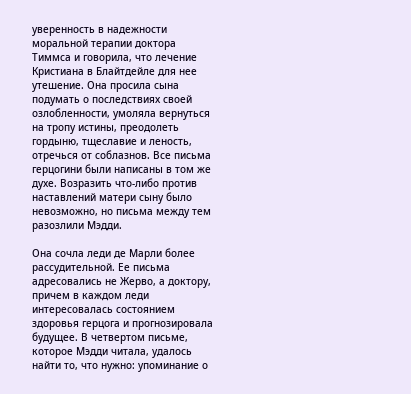уверенность в надежности моральной терапии доктора Тиммса и говорила, что лечение Кристиана в Блайтдейле для нее утешение. Она просила сына подумать о последствиях своей озлобленности, умоляла вернуться на тропу истины, преодолеть гордыню, тщеславие и леность, отречься от соблазнов. Все письма герцогини были написаны в том же духе. Возразить что-либо против наставлений матери сыну было невозможно, но письма между тем разозлили Мэдди.

Она сочла леди де Марли более рассудительной. Ее письма адресовались не Жерво, а доктору, причем в каждом леди интересовалась состоянием здоровья герцога и прогнозировала будущее. В четвертом письме, которое Мэдди читала, удалось найти то, что нужно: упоминание о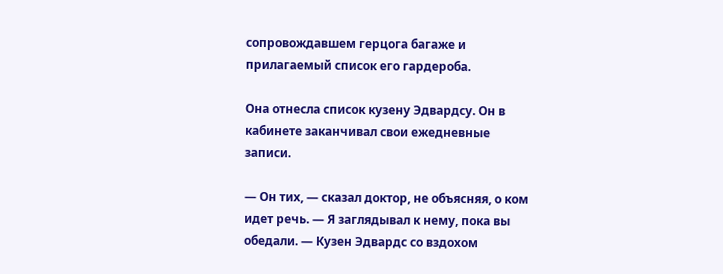сопровождавшем герцога багаже и прилагаемый список его гардероба.

Она отнесла список кузену Эдвардсу. Он в кабинете заканчивал свои ежедневные записи.

— Он тих, — сказал доктор, не объясняя, о ком идет речь. — Я заглядывал к нему, пока вы обедали. — Кузен Эдвардс со вздохом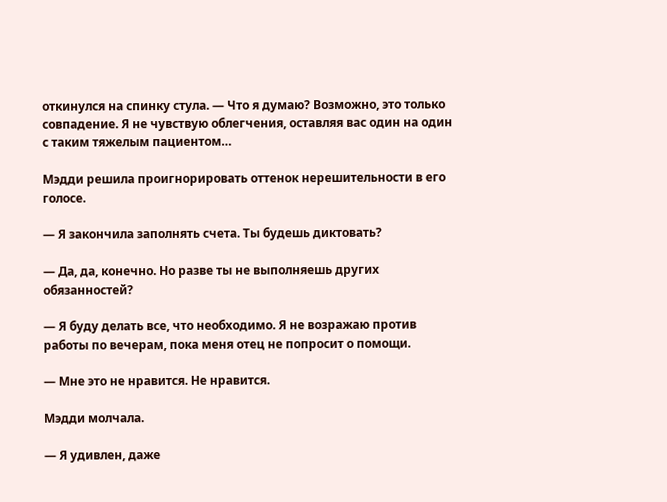откинулся на спинку стула. — Что я думаю? Возможно, это только совпадение. Я не чувствую облегчения, оставляя вас один на один с таким тяжелым пациентом…

Мэдди решила проигнорировать оттенок нерешительности в его голосе.

— Я закончила заполнять счета. Ты будешь диктовать?

— Да, да, конечно. Но разве ты не выполняешь других обязанностей?

— Я буду делать все, что необходимо. Я не возражаю против работы по вечерам, пока меня отец не попросит о помощи.

— Мне это не нравится. Не нравится.

Мэдди молчала.

— Я удивлен, даже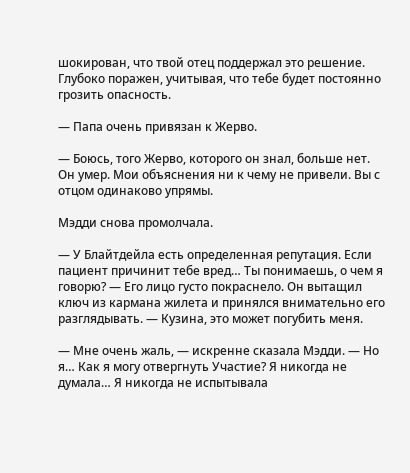шокирован, что твой отец поддержал это решение. Глубоко поражен, учитывая, что тебе будет постоянно грозить опасность.

— Папа очень привязан к Жерво.

— Боюсь, того Жерво, которого он знал, больше нет. Он умер. Мои объяснения ни к чему не привели. Вы с отцом одинаково упрямы.

Мэдди снова промолчала.

— У Блайтдейла есть определенная репутация. Если пациент причинит тебе вред… Ты понимаешь, о чем я говорю? — Его лицо густо покраснело. Он вытащил ключ из кармана жилета и принялся внимательно его разглядывать. — Кузина, это может погубить меня.

— Мне очень жаль, — искренне сказала Мэдди. — Но я… Как я могу отвергнуть Участие? Я никогда не думала… Я никогда не испытывала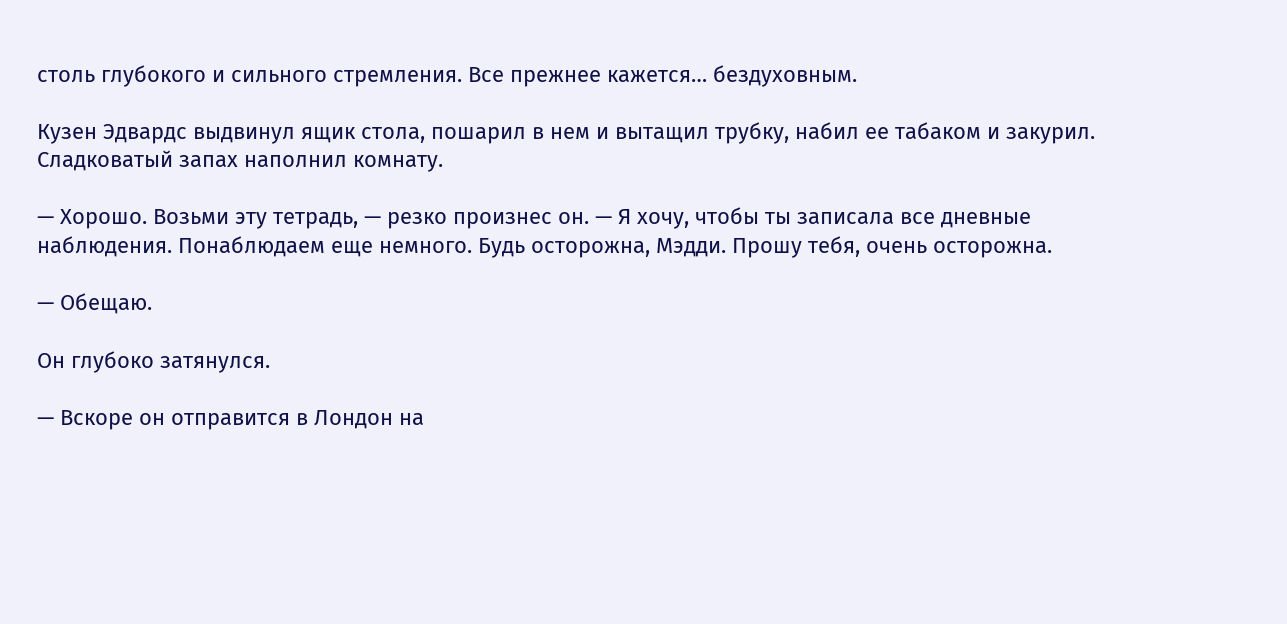столь глубокого и сильного стремления. Все прежнее кажется… бездуховным.

Кузен Эдвардс выдвинул ящик стола, пошарил в нем и вытащил трубку, набил ее табаком и закурил. Сладковатый запах наполнил комнату.

— Хорошо. Возьми эту тетрадь, — резко произнес он. — Я хочу, чтобы ты записала все дневные наблюдения. Понаблюдаем еще немного. Будь осторожна, Мэдди. Прошу тебя, очень осторожна.

— Обещаю.

Он глубоко затянулся.

— Вскоре он отправится в Лондон на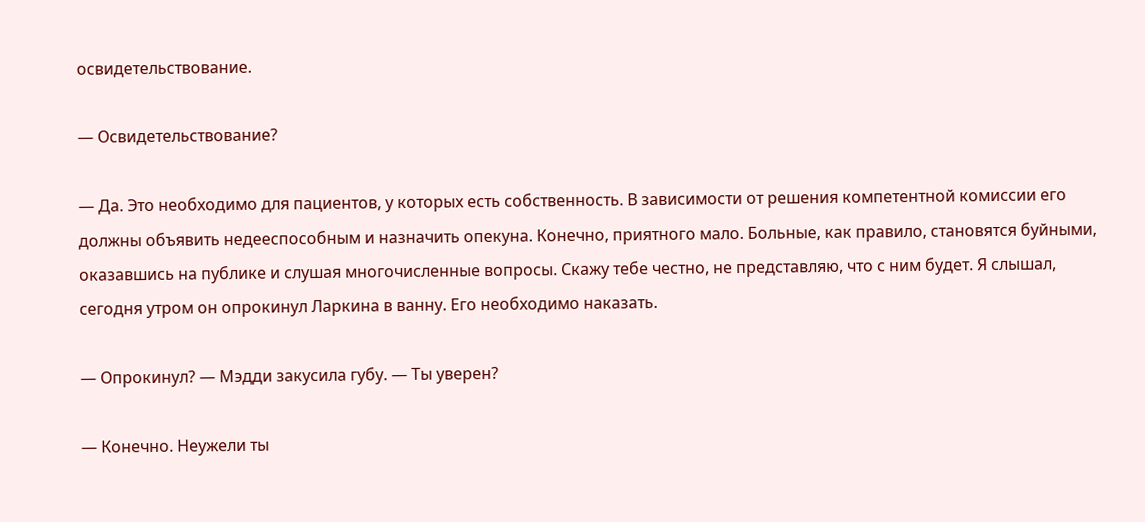освидетельствование.

— Освидетельствование?

— Да. Это необходимо для пациентов, у которых есть собственность. В зависимости от решения компетентной комиссии его должны объявить недееспособным и назначить опекуна. Конечно, приятного мало. Больные, как правило, становятся буйными, оказавшись на публике и слушая многочисленные вопросы. Скажу тебе честно, не представляю, что с ним будет. Я слышал, сегодня утром он опрокинул Ларкина в ванну. Его необходимо наказать.

— Опрокинул? — Мэдди закусила губу. — Ты уверен?

— Конечно. Неужели ты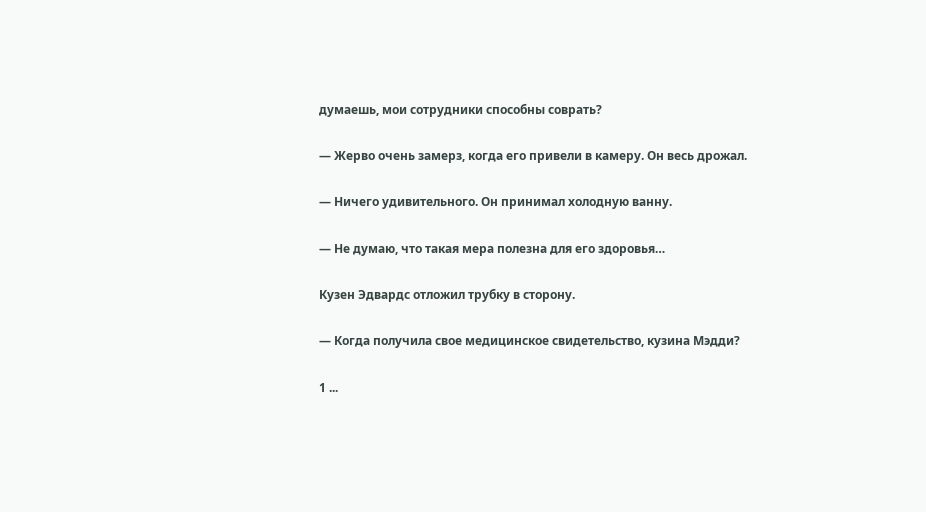думаешь, мои сотрудники способны соврать?

— Жерво очень замерз, когда его привели в камеру. Он весь дрожал.

— Ничего удивительного. Он принимал холодную ванну.

— Не думаю, что такая мера полезна для его здоровья…

Кузен Эдвардс отложил трубку в сторону.

— Когда получила свое медицинское свидетельство, кузина Мэдди?

1 ...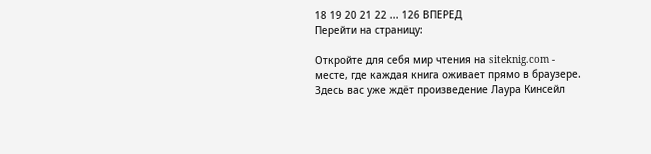18 19 20 21 22 ... 126 ВПЕРЕД
Перейти на страницу:

Откройте для себя мир чтения на siteknig.com - месте, где каждая книга оживает прямо в браузере. Здесь вас уже ждёт произведение Лаура Кинсейл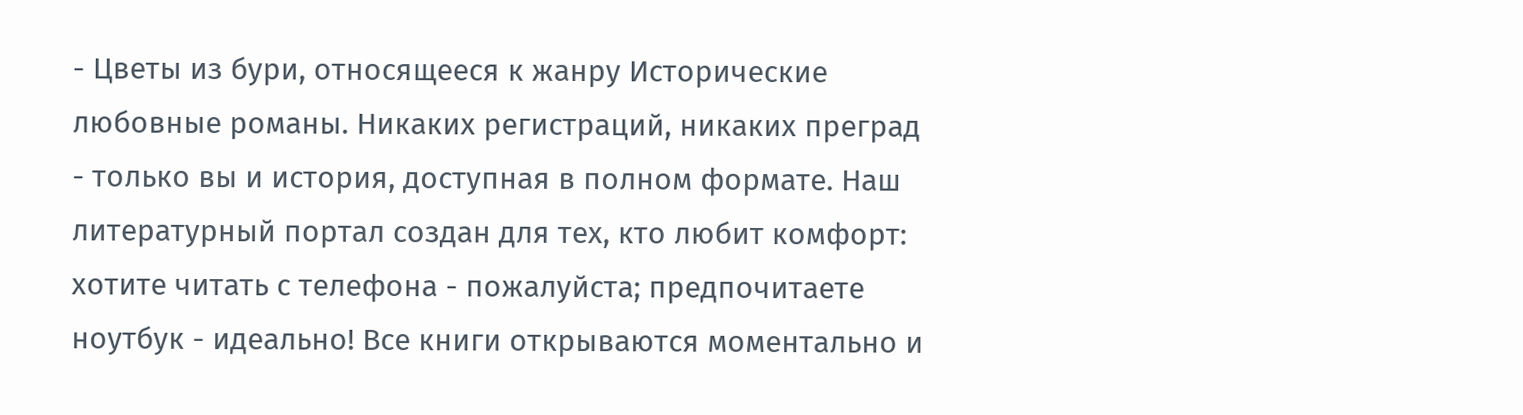- Цветы из бури, относящееся к жанру Исторические любовные романы. Никаких регистраций, никаких преград - только вы и история, доступная в полном формате. Наш литературный портал создан для тех, кто любит комфорт: хотите читать с телефона - пожалуйста; предпочитаете ноутбук - идеально! Все книги открываются моментально и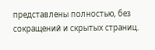представлены полностью, без сокращений и скрытых страниц.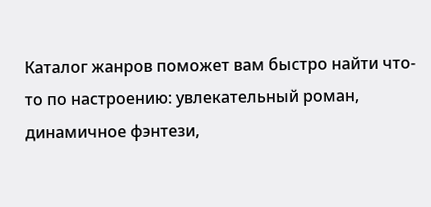Каталог жанров поможет вам быстро найти что-то по настроению: увлекательный роман, динамичное фэнтези,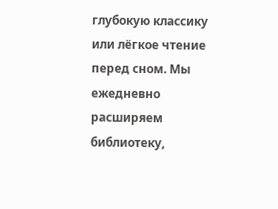глубокую классику или лёгкое чтение перед сном. Мы ежедневно расширяем библиотеку,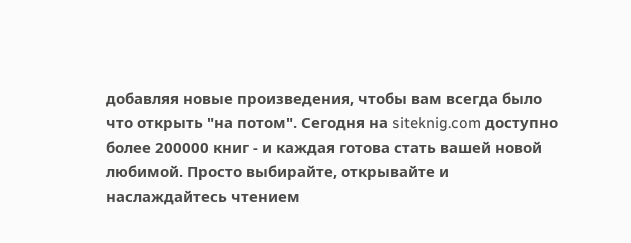добавляя новые произведения, чтобы вам всегда было что открыть "на потом". Сегодня на siteknig.com доступно более 200000 книг - и каждая готова стать вашей новой любимой. Просто выбирайте, открывайте и наслаждайтесь чтением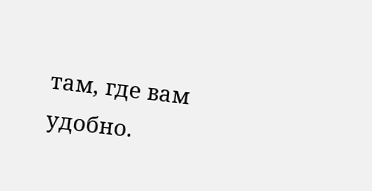там, где вам удобно.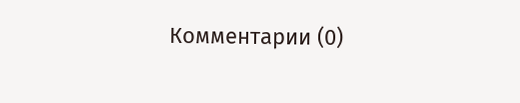Комментарии (0)